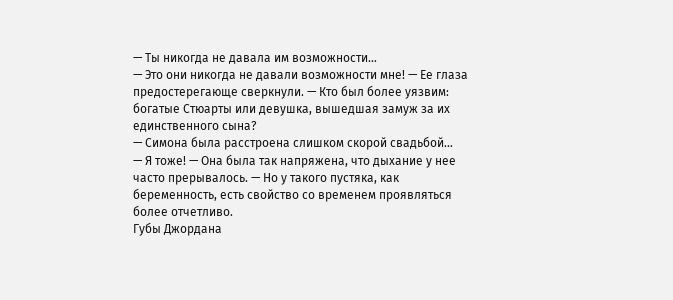— Ты никогда не давала им возможности…
— Это они никогда не давали возможности мне! — Ее глаза предостерегающе сверкнули. — Кто был более уязвим: богатые Стюарты или девушка, вышедшая замуж за их единственного сына?
— Симона была расстроена слишком скорой свадьбой…
— Я тоже! — Она была так напряжена, что дыхание у нее часто прерывалось. — Но у такого пустяка, как беременность, есть свойство со временем проявляться более отчетливо.
Губы Джордана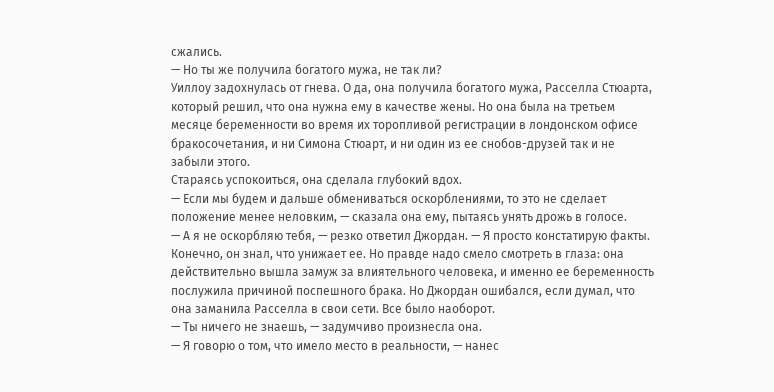сжались.
— Но ты же получила богатого мужа, не так ли?
Уиллоу задохнулась от гнева. О да, она получила богатого мужа, Расселла Стюарта, который решил, что она нужна ему в качестве жены. Но она была на третьем месяце беременности во время их торопливой регистрации в лондонском офисе бракосочетания, и ни Симона Стюарт, и ни один из ее снобов-друзей так и не забыли этого.
Стараясь успокоиться, она сделала глубокий вдох.
— Если мы будем и дальше обмениваться оскорблениями, то это не сделает положение менее неловким, — сказала она ему, пытаясь унять дрожь в голосе.
— А я не оскорбляю тебя, — резко ответил Джордан. — Я просто констатирую факты.
Конечно, он знал, что унижает ее. Но правде надо смело смотреть в глаза: она действительно вышла замуж за влиятельного человека, и именно ее беременность послужила причиной поспешного брака. Но Джордан ошибался, если думал, что она заманила Расселла в свои сети. Все было наоборот.
— Ты ничего не знаешь, — задумчиво произнесла она.
— Я говорю о том, что имело место в реальности, — нанес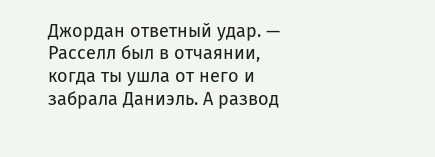Джордан ответный удар. — Расселл был в отчаянии, когда ты ушла от него и забрала Даниэль. А развод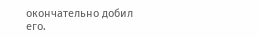окончательно добил его.